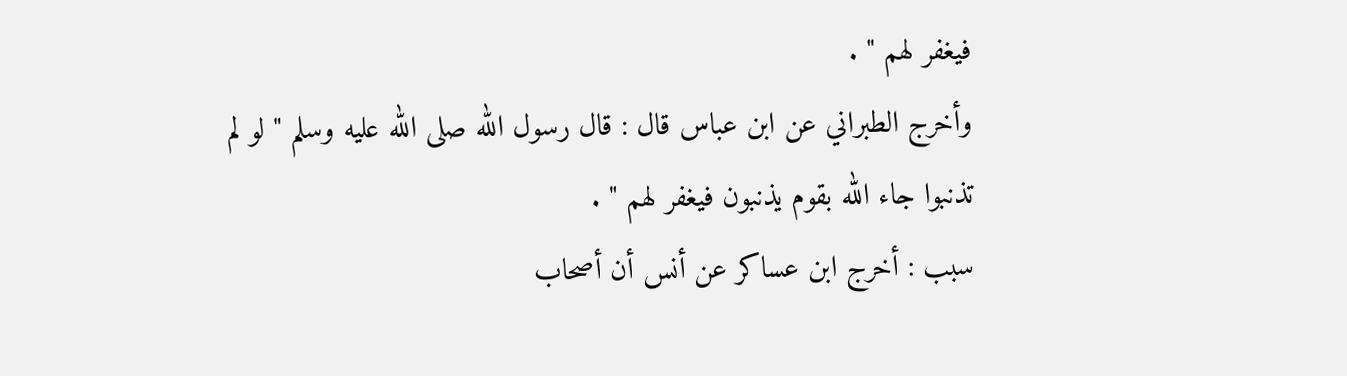فيغفر لهم " .
وأخرج الطبراني عن ابن عباس قال : قال رسول الله صلى الله عليه وسلم " لو لم
تذنبوا جاء الله بقوم يذنبون فيغفر لهم " .
سبب : أخرج ابن عساكر عن أنس أن أصحاب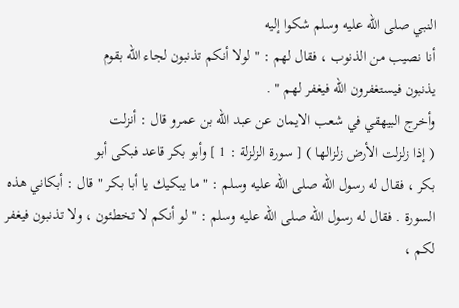النبي صلى الله عليه وسلم شكوا إليه
أنا نصيب من الذنوب ، فقال لهم : " لولا أنكم تذنبون لجاء الله بقوم
يذنبون فيستغفرون الله فيغفر لهم " .
وأخرج البيهقي في شعب الايمان عن عبد الله بن عمرو قال : أنزلت
( إذا زلزلت الأرض زلزالها ) [ سورة الزلزلة : 1 ] وأبو بكر قاعد فبكى أبو
بكر ، فقال له رسول الله صلى الله عليه وسلم : " ما يبكيك يا أبا بكر " قال : أبكاني هذه
السورة . فقال له رسول الله صلى الله عليه وسلم : " لو أنكم لا تخطئون ، ولا تذنبون فيغفر
لكم ،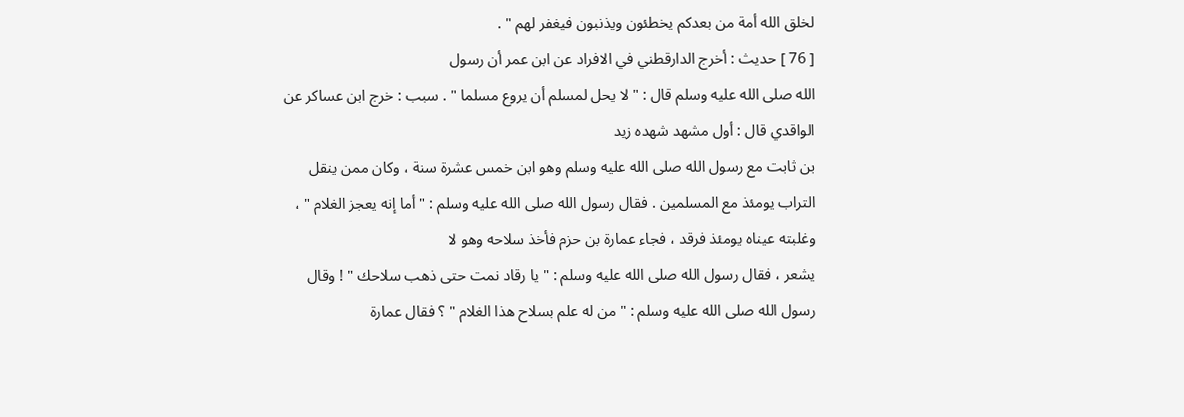لخلق الله أمة من بعدكم يخطئون ويذنبون فيغفر لهم " .
[ 76 ] حديث : أخرج الدارقطني في الافراد عن ابن عمر أن رسول
الله صلى الله عليه وسلم قال : " لا يحل لمسلم أن يروع مسلما " . سبب : خرج ابن عساكر عن الواقدي قال : أول مشهد شهده زيد
بن ثابت مع رسول الله صلى الله عليه وسلم وهو ابن خمس عشرة سنة ، وكان ممن ينقل
التراب يومئذ مع المسلمين . فقال رسول الله صلى الله عليه وسلم : " أما إنه يعجز الغلام " ،
وغلبته عيناه يومئذ فرقد ، فجاء عمارة بن حزم فأخذ سلاحه وهو لا
يشعر ، فقال رسول الله صلى الله عليه وسلم : " يا رقاد نمت حتى ذهب سلاحك " ! وقال
رسول الله صلى الله عليه وسلم : " من له علم بسلاح هذا الغلام " ؟ فقال عمارة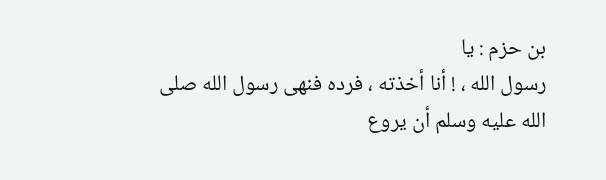بن حزم : يا
رسول الله ، ! أنا أخذته ، فرده فنهى رسول الله صلى الله عليه وسلم أن يروع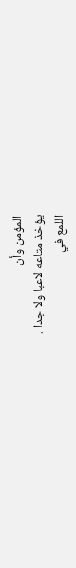المؤمن وأن
يؤخذ متاعه لاعبا ولا جدا .
اللمع في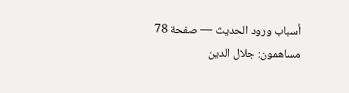أسباب ورود الحديث — صفحة 78
مساهمون: جلال الدين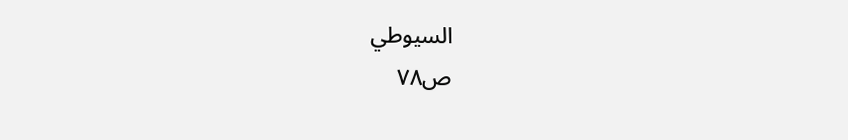السيوطي
ص٧٨